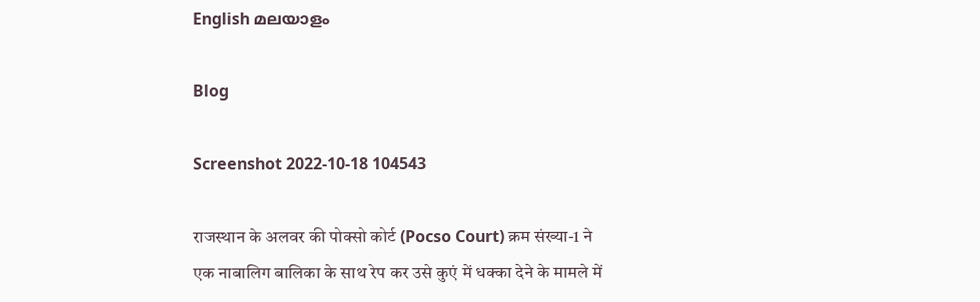English മലയാളം

Blog

Screenshot 2022-10-18 104543

राजस्थान के अलवर की पोक्सो कोर्ट (Pocso Court) क्रम संख्या-1 ने एक नाबालिग बालिका के साथ रेप कर उसे कुएं में धक्का देने के मामले में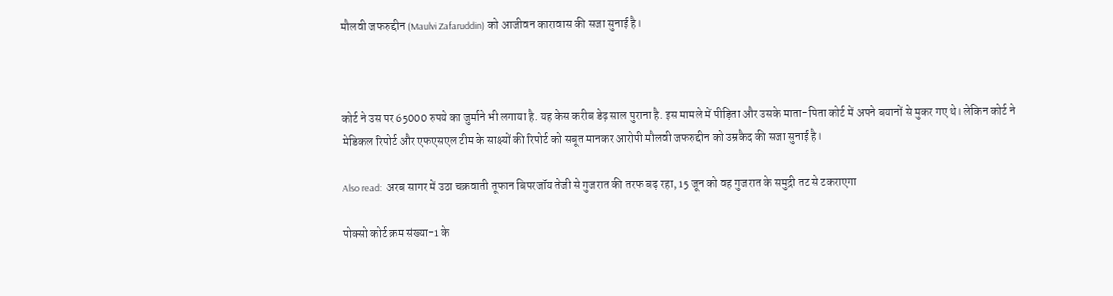मौलवी जफरुद्दीन (Maulvi Zafaruddin) को आजीवन कारावास की सजा सुनाई है।



कोर्ट ने उस पर 65000 रुपये का जुर्माने भी लगाया है. यह केस करीब डेढ़ साल पुराना है. इस मामले में पीड़िता और उसके माता-पिता कोर्ट में अपने बयानों से मुकर गए थे। लेकिन कोर्ट ने मेडिकल रिपोर्ट और एफएसएल टीम के साक्ष्यों की रिपोर्ट को सबूत मानकर आरोपी मौलवी जफरुद्दीन को उम्रकैद की सजा सुनाई है।

Also read:  अरब सागर में उठा चक्रवाती तूफान बिपरजॉय तेजी से गुजरात की तरफ बढ़ रहा, 15 जून को वह गुजरात के समुद्री तट से टकराएगा

पोक्सो कोर्ट क्रम संख्या-1 के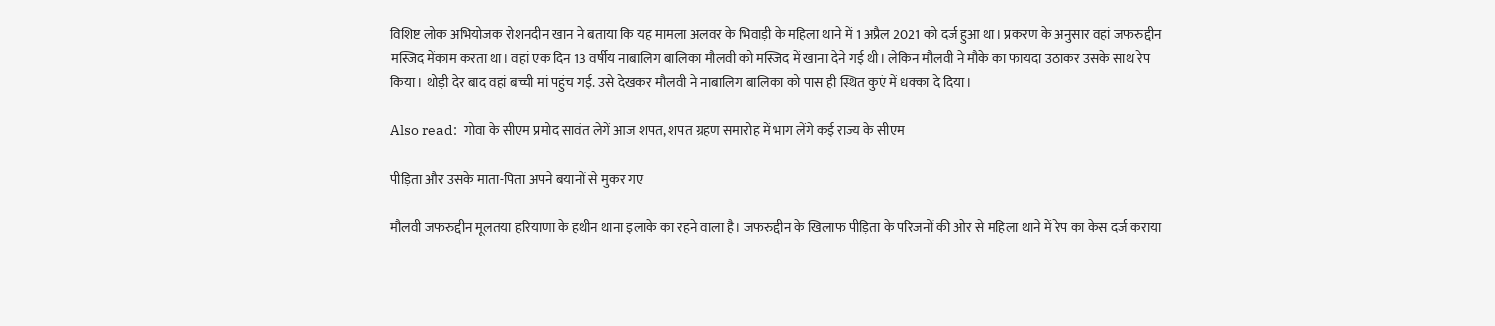विशिष्ट लोक अभियोजक रोशनदीन खान ने बताया कि यह मामला अलवर के भिवाड़ी के महिला थाने में 1 अप्रैल 2021 को दर्ज हुआ था। प्रकरण के अनुसार वहां जफरुद्दीन मस्जिद मेंकाम करता था। वहां एक दिन 13 वर्षीय नाबालिग बालिका मौलवी को मस्जिद में खाना देने गई थी। लेकिन मौलवी ने मौके का फायदा उठाकर उसके साथ रेप किया। थोड़ी देर बाद वहां बच्ची मां पहुंच गई. उसे देखकर मौलवी ने नाबालिग बालिका को पास ही स्थित कुएं में धक्का दे दिया।

Also read:  गोवा के सीएम प्रमोद सावंत लेगें आज शपत, शपत ग्रहण समारोह में भाग लेंगे कई राज्य के सीएम

पीड़िता और उसके माता-पिता अपने बयानों से मुकर गए

मौलवी जफरुद्दीन मूलतया हरियाणा के हथीन थाना इलाके का रहने वाला है। जफरुद्दीन के खिलाफ पीड़िता के परिजनों की ओर से महिला थाने में रेप का केस दर्ज कराया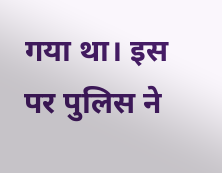गया था। इस पर पुलिस ने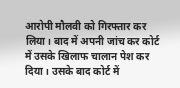आरोपी मौलवी को गिरफ्तार कर लिया। बाद में अपनी जांच कर कोर्ट में उसके खिलाफ चालान पेश कर दिया। उसके बाद कोर्ट में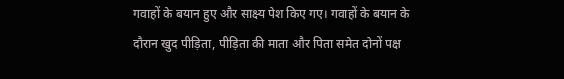गवाहों के बयान हुए और साक्ष्य पेश किए गए। गवाहों के बयान के दौरान खुद पीड़िता, पीड़िता की माता और पिता समेत दोनों पक्ष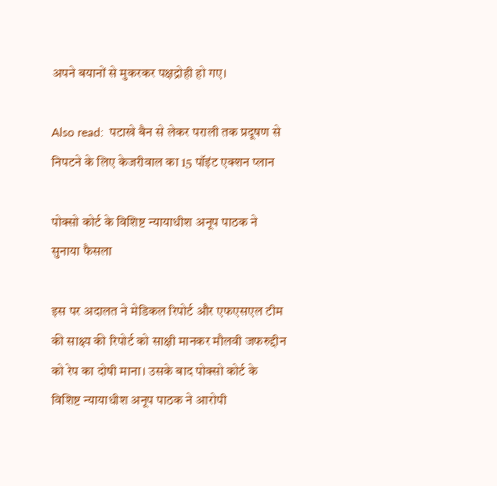अपने बयानों से मुकरकर पक्षद्रोही हो गए।

Also read:  पटाखे बैन से लेकर पराली तक प्रदूषण से निपटने के लिए केजरीवाल का 15 पॉइंट एक्शन प्लान

पोक्सो कोर्ट के विशिष्ट न्यायाधीश अनूप पाठक ने सुनाया फैसला

इस पर अदालत ने मेडिकल रिपोर्ट और एफएसएल टीम की साक्ष्य की रिपोर्ट को साक्षी मानकर मौलवी जफरुद्दीन को रेप का दोषी माना। उसके बाद पोक्सो कोर्ट के विशिष्ट न्यायाधीश अनूप पाठक ने आरोपी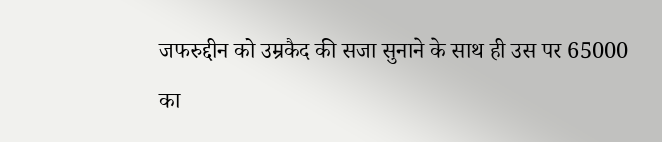जफरुद्दीन को उम्रकैद की सजा सुनाने के साथ ही उस पर 65000 का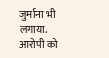जुर्माना भी लगाया. आरोपी को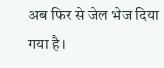अब फिर से जेल भेज दिया गया है।